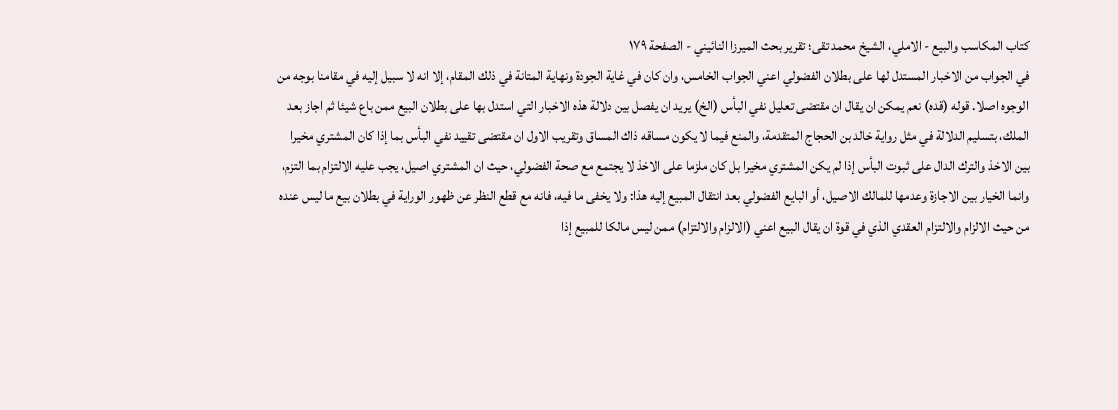كتاب المكاسب والبيع - الاملي، الشيخ محمد تقى؛ تقرير بحث الميرزا النائيني - الصفحة ١٧٩
في الجواب من الاخبار المستدل لها على بطلان الفضولي اعني الجواب الخامس، وان كان في غاية الجودة ونهاية المتانة في ذلك المقام، إلا انه لا سبيل إليه في مقامنا بوجه من الوجوه اصلا. قوله (قده) نعم يمكن ان يقال ان مقتضى تعليل نفي البأس (الخ) يريد ان يفصل بين دلالة هذه الاخبار التي استدل بها على بطلان البيع ممن باع شيئا ثم اجاز بعد الملك، بتسليم الدلالة في مثل رواية خالد بن الحجاج المتقدمة، والمنع فيما لا يكون مساقه ذاك المساق وتقريب الاول ان مقتضى تقييد نفي البأس بما إذا كان المشتري مخيرا بين الاخذ والترك الدال على ثبوت البأس إذا لم يكن المشتري مخيرا بل كان ملزما على الاخذ لا يجتمع مع صحة الفضولي، حيث ان المشتري اصيل، يجب عليه الالتزام بما التزم، وانما الخيار بين الاجازة وعدمها للمالك الاصيل، أو البايع الفضولي بعد انتقال المبيع إليه هذا: ولا يخفى ما فيه، فانه مع قطع النظر عن ظهور الوراية في بطلان بيع ما ليس عنده من حيث الالزام والالتزام العقدي الذي في قوة ان يقال البيع اعني (الالزام والالتزام) ممن ليس مالكا للمبيع إذا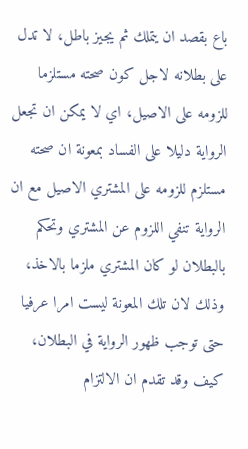باع بقصد ان يتملك ثم يجيز باطل، لا تدل على بطلانه لاجل كون صحته مستلزما للزومه على الاصيل، اي لا يمكن ان تجعل الرواية دليلا على الفساد بمعونة ان صحته مستلزم للزومه على المشتري الاصيل مع ان الرواية تنفي اللزوم عن المشتري وتحكم بالبطلان لو كان المشتري ملزما بالاخذ، وذلك لان تلك المعونة ليست امرا عرفيا حتى توجب ظهور الرواية في البطلان، كيف وقد تقدم ان الالتزام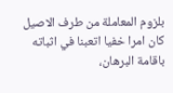بلزوم المعاملة من طرف الاصيل كان امرا خفيا اتعبنا في اثباته باقامة البرهان،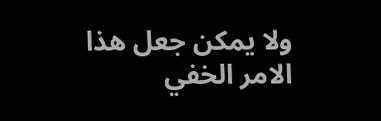ولا يمكن جعل هذا الامر الخفي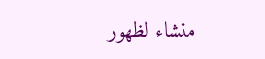منشاء لظهور